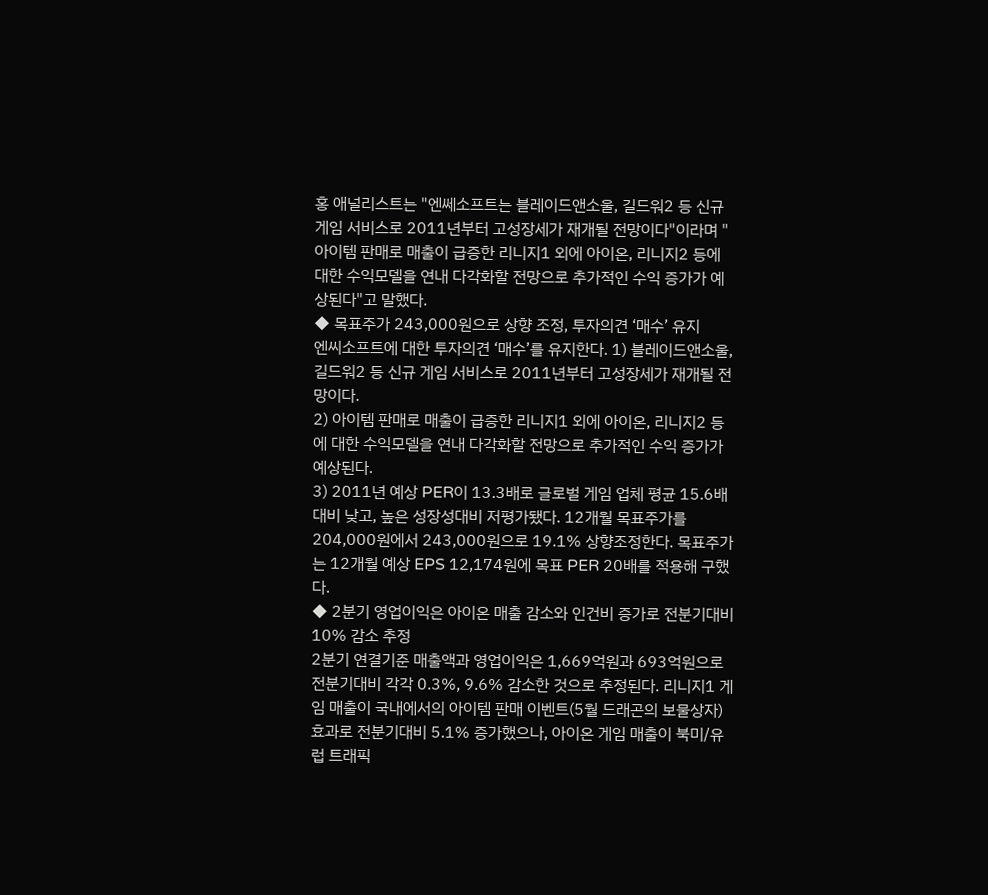홍 애널리스트는 "엔쎄소프트는 블레이드앤소울, 길드워2 등 신규 게임 서비스로 2011년부터 고성장세가 재개될 전망이다"이라며 "아이템 판매로 매출이 급증한 리니지1 외에 아이온, 리니지2 등에 대한 수익모델을 연내 다각화할 전망으로 추가적인 수익 증가가 예상된다"고 말했다.
◆ 목표주가 243,000원으로 상향 조정, 투자의견 ‘매수’ 유지
엔씨소프트에 대한 투자의견 ‘매수’를 유지한다. 1) 블레이드앤소울, 길드워2 등 신규 게임 서비스로 2011년부터 고성장세가 재개될 전망이다.
2) 아이템 판매로 매출이 급증한 리니지1 외에 아이온, 리니지2 등에 대한 수익모델을 연내 다각화할 전망으로 추가적인 수익 증가가 예상된다.
3) 2011년 예상 PER이 13.3배로 글로벌 게임 업체 평균 15.6배 대비 낮고, 높은 성장성대비 저평가됐다. 12개월 목표주가를 204,000원에서 243,000원으로 19.1% 상향조정한다. 목표주가는 12개월 예상 EPS 12,174원에 목표 PER 20배를 적용해 구했다.
◆ 2분기 영업이익은 아이온 매출 감소와 인건비 증가로 전분기대비 10% 감소 추정
2분기 연결기준 매출액과 영업이익은 1,669억원과 693억원으로 전분기대비 각각 0.3%, 9.6% 감소한 것으로 추정된다. 리니지1 게임 매출이 국내에서의 아이템 판매 이벤트(5월 드래곤의 보물상자) 효과로 전분기대비 5.1% 증가했으나, 아이온 게임 매출이 북미/유럽 트래픽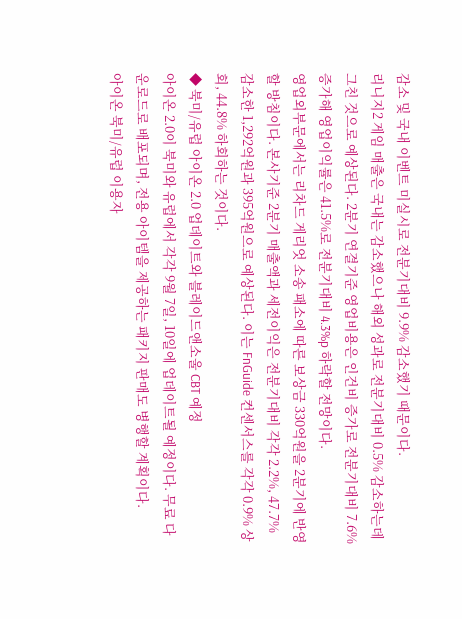감소 및 국내 이벤트 미실시로 전분기대비 9.9% 감소했기 때문이다.
리니지2 게임 매출은 국내는 감소했으나 해외 성과로 전분기대비 0.5% 감소하는데 그친 것으로 예상된다. 2분기 연결기준 영업비용은 인건비 증가로 전분기대비 7.6% 증가해 영업이익률은 41.5%로 전분기대비 4.3%p 하락할 전망이다.
영업외부문에서는 리차드 게리엇 소송 패소에 따른 보상금 330억원을 2분기에 반영할 방침이다. 본사기준 2분기 매출액과 세전이익은 전분기대비 각각 2.2%, 47.7% 감소한 1,292억원과 395억원으로 예상된다. 이는 FnGuide 컨센서스를 각각 0.9% 상회, 44.8% 하회하는 것이다.
◆ 북미/유럽 아이온 2.0 업데이트와 블레이드앤소울 CBT 예정
아이온 2.0이 북미와 유럽에서 각각 9월 7일, 10일에 업데이트될 예정이다. 무료 다운로드로 배포되며, 전용 아이템을 제공하는 패키지 판매도 병행할 계획이다.
아이온 북미/유럽 이용자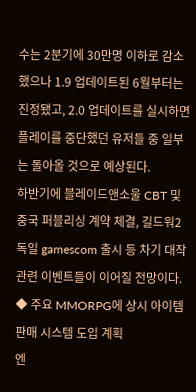수는 2분기에 30만명 이하로 감소했으나 1.9 업데이트된 6월부터는 진정됐고, 2.0 업데이트를 실시하면 플레이를 중단했던 유저들 중 일부는 돌아올 것으로 예상된다.
하반기에 블레이드앤소울 CBT 및 중국 퍼블리싱 계약 체결, 길드워2 독일 gamescom 출시 등 차기 대작 관련 이벤트들이 이어질 전망이다.
◆ 주요 MMORPG에 상시 아이템 판매 시스템 도입 계획
엔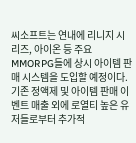씨소프트는 연내에 리니지 시리즈, 아이온 등 주요 MMORPG들에 상시 아이템 판매 시스템을 도입할 예정이다. 기존 정액제 및 아이템 판매 이벤트 매출 외에 로열티 높은 유저들로부터 추가적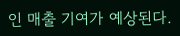인 매출 기여가 예상된다.